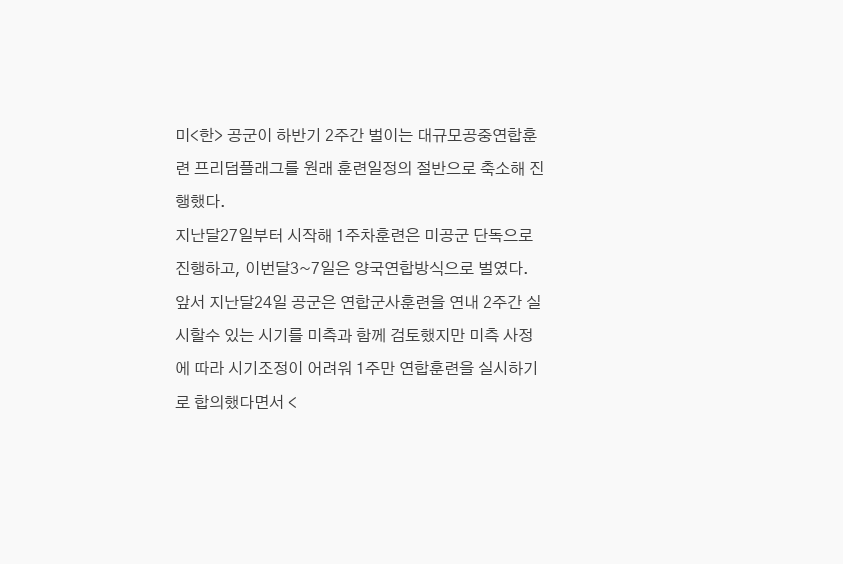미<한> 공군이 하반기 2주간 벌이는 대규모공중연합훈련 프리덤플래그를 원래 훈련일정의 절반으로 축소해 진행했다.
지난달27일부터 시작해 1주차훈련은 미공군 단독으로 진행하고, 이번달3~7일은 양국연합방식으로 벌였다.
앞서 지난달24일 공군은 연합군사훈련을 연내 2주간 실시할수 있는 시기를 미측과 함께 검토했지만 미측 사정에 따라 시기조정이 어려워 1주만 연합훈련을 실시하기로 합의했다면서 <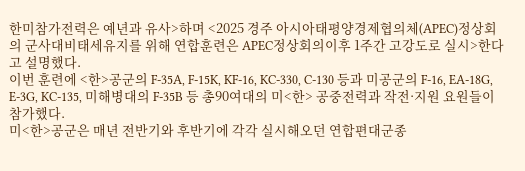한미참가전력은 예년과 유사>하며 <2025 경주 아시아태평양경제협의체(APEC)정상회의 군사대비태세유지를 위해 연합훈련은 APEC정상회의이후 1주간 고강도로 실시>한다고 설명했다.
이번 훈련에 <한>공군의 F-35A, F-15K, KF-16, KC-330, C-130 등과 미공군의 F-16, EA-18G, E-3G, KC-135, 미해병대의 F-35B 등 총90여대의 미<한> 공중전력과 작전·지원 요원들이 참가했다.
미<한>공군은 매년 전반기와 후반기에 각각 실시해오던 연합편대군종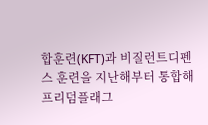합훈련(KFT)과 비질런트디펜스 훈련을 지난해부터 통합해 프리덤플래그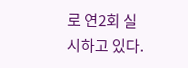로 연2회 실시하고 있다.